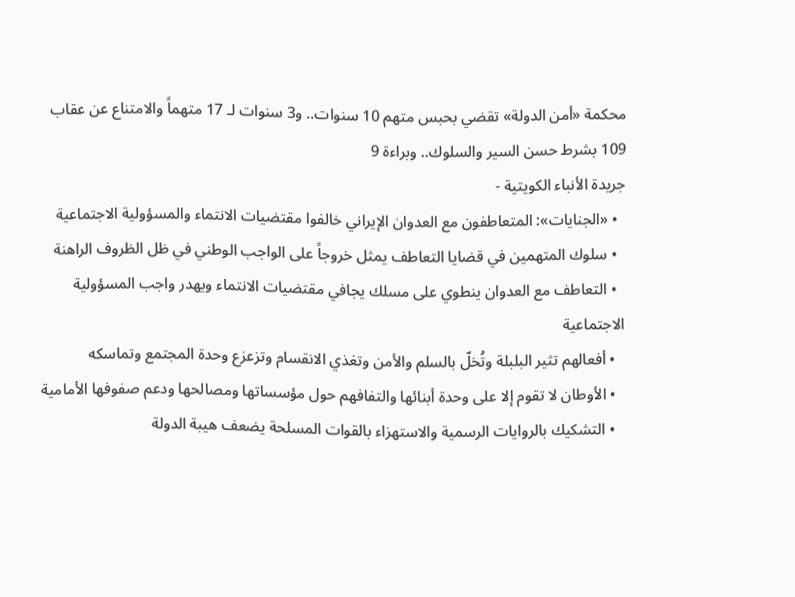محكمة «أمن الدولة» تقضي بحبس متهم 10 سنوات.. و3 سنوات لـ 17 متهماً والامتناع عن عقاب 109 بشرط حسن السير والسلوك.. وبراءة 9
جريدة الأنباء الكويتية -
  • «الجنايات»: المتعاطفون مع العدوان الإيراني خالفوا مقتضيات الانتماء والمسؤولية الاجتماعية
  • سلوك المتهمين في قضايا التعاطف يمثل خروجاً على الواجب الوطني في ظل الظروف الراهنة
  • التعاطف مع العدوان ينطوي على مسلك يجافي مقتضيات الانتماء ويهدر واجب المسؤولية الاجتماعية
  • أفعالهم تثير البلبلة وتُخلّ بالسلم والأمن وتغذي الانقسام وتزعزع وحدة المجتمع وتماسكه
  • الأوطان لا تقوم إلا على وحدة أبنائها والتفافهم حول مؤسساتها ومصالحها ودعم صفوفها الأمامية
  • التشكيك بالروايات الرسمية والاستهزاء بالقوات المسلحة يضعف هيبة الدولة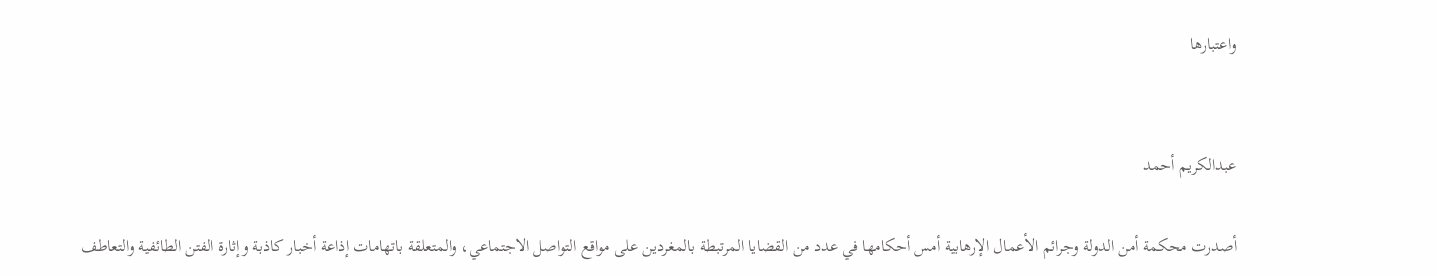واعتبارها


عبدالكريم أحمد

أصدرت محكمة أمن الدولة وجرائم الأعمال الإرهابية أمس أحكامها في عدد من القضايا المرتبطة بالمغردين على مواقع التواصل الاجتماعي، والمتعلقة باتهامات إذاعة أخبار كاذبة وإثارة الفتن الطائفية والتعاطف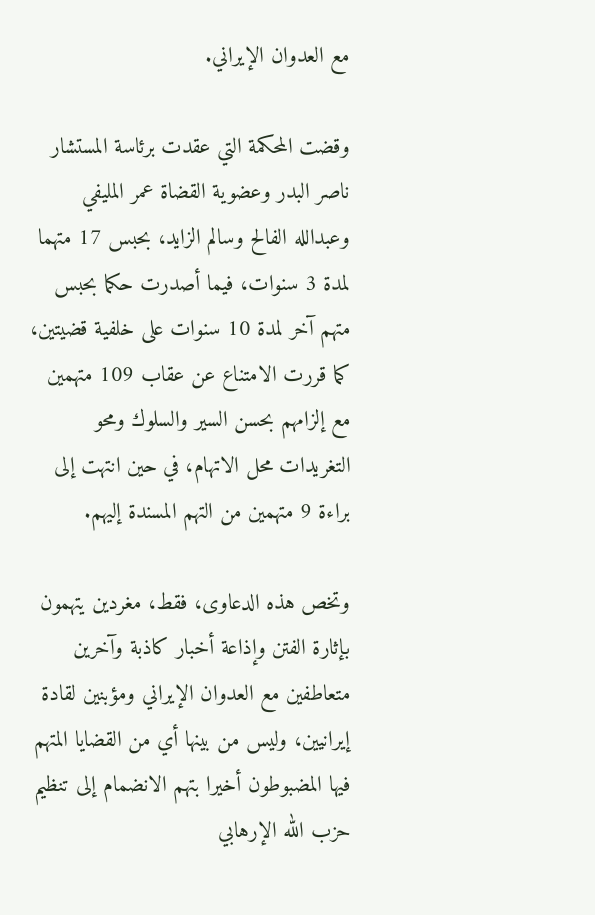مع العدوان الإيراني.

وقضت المحكمة التي عقدت برئاسة المستشار ناصر البدر وعضوية القضاة عمر المليفي وعبدالله الفالح وسالم الزايد، بحبس 17 متهما لمدة 3 سنوات، فيما أصدرت حكما بحبس متهم آخر لمدة 10 سنوات على خلفية قضيتين، كما قررت الامتناع عن عقاب 109 متهمين مع إلزامهم بحسن السير والسلوك ومحو التغريدات محل الاتهام، في حين انتهت إلى براءة 9 متهمين من التهم المسندة إليهم.

وتخص هذه الدعاوى، فقط، مغردين يتهمون بإثارة الفتن وإذاعة أخبار كاذبة وآخرين متعاطفين مع العدوان الإيراني ومؤبنين لقادة إيرانيين، وليس من بينها أي من القضايا المتهم فيها المضبوطون أخيرا بتهم الانضمام إلى تنظيم حزب الله الإرهابي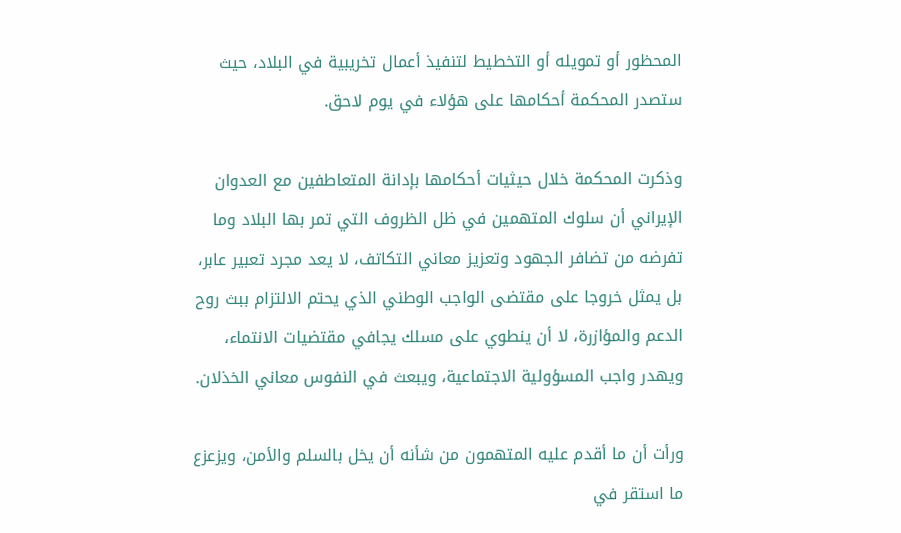المحظور أو تمويله أو التخطيط لتنفيذ أعمال تخريبية في البلاد، حيث ستصدر المحكمة أحكامها على هؤلاء في يوم لاحق.

وذكرت المحكمة خلال حيثيات أحكامها بإدانة المتعاطفين مع العدوان الإيراني أن سلوك المتهمين في ظل الظروف التي تمر بها البلاد وما تفرضه من تضافر الجهود وتعزيز معاني التكاتف، لا يعد مجرد تعبير عابر، بل يمثل خروجا على مقتضى الواجب الوطني الذي يحتم الالتزام ببث روح الدعم والمؤازرة، لا أن ينطوي على مسلك يجافي مقتضيات الانتماء، ويهدر واجب المسؤولية الاجتماعية، ويبعث في النفوس معاني الخذلان.

ورأت أن ما أقدم عليه المتهمون من شأنه أن يخل بالسلم والأمن، ويزعزع ما استقر في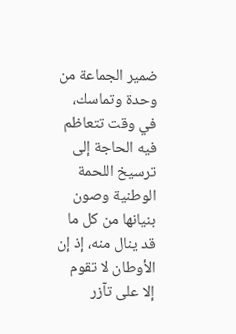ضمير الجماعة من وحدة وتماسك، في وقت تتعاظم فيه الحاجة إلى ترسيخ اللحمة الوطنية وصون بنيانها من كل ما قد ينال منه، إذ إن الأوطان لا تقوم إلا على تآزر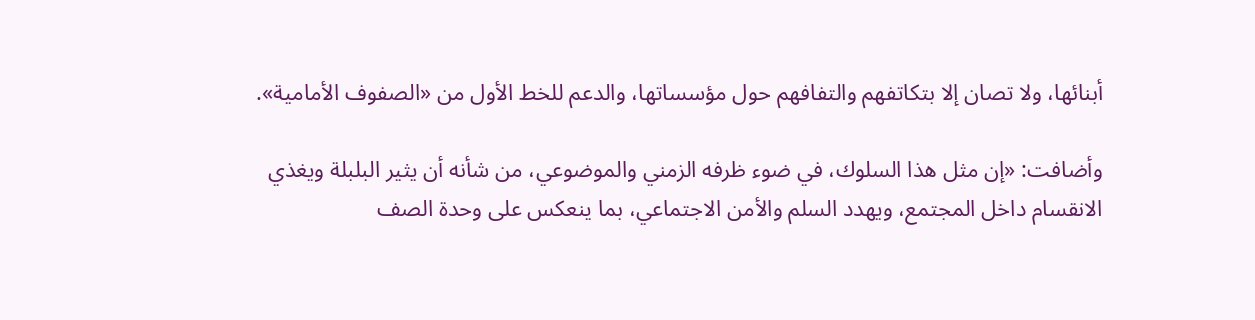أبنائها، ولا تصان إلا بتكاتفهم والتفافهم حول مؤسساتها، والدعم للخط الأول من «الصفوف الأمامية».

وأضافت: «إن مثل هذا السلوك، في ضوء ظرفه الزمني والموضوعي، من شأنه أن يثير البلبلة ويغذي الانقسام داخل المجتمع، ويهدد السلم والأمن الاجتماعي، بما ينعكس على وحدة الصف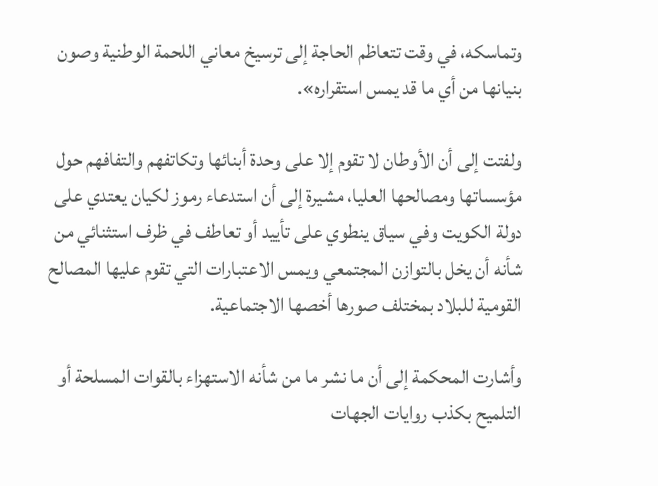وتماسكه، في وقت تتعاظم الحاجة إلى ترسيخ معاني اللحمة الوطنية وصون بنيانها من أي ما قد يمس استقراره».

ولفتت إلى أن الأوطان لا تقوم إلا على وحدة أبنائها وتكاتفهم والتفافهم حول مؤسساتها ومصالحها العليا، مشيرة إلى أن استدعاء رموز لكيان يعتدي على دولة الكويت وفي سياق ينطوي على تأييد أو تعاطف في ظرف استثنائي من شأنه أن يخل بالتوازن المجتمعي ويمس الاعتبارات التي تقوم عليها المصالح القومية للبلاد بمختلف صورها أخصها الاجتماعية.

وأشارت المحكمة إلى أن ما نشر ما من شأنه الاستهزاء بالقوات المسلحة أو التلميح بكذب روايات الجهات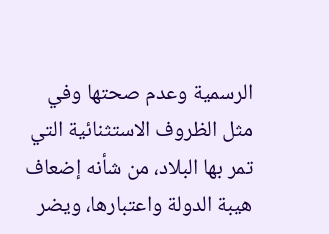الرسمية وعدم صحتها وفي مثل الظروف الاستثنائية التي تمر بها البلاد، من شأنه إضعاف هيبة الدولة واعتبارها، ويضر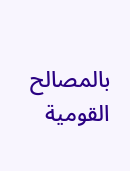بالمصالح القومية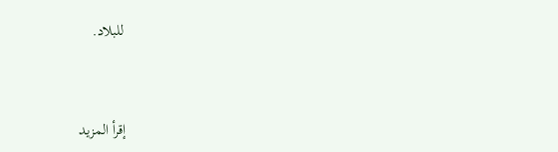للبلاد.



إقرأ المزيد